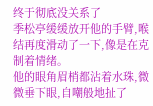终于彻底没关系了
季松亭缓缓放开他的手臂,喉结再度滑动了一下,像是在克制着情绪。
他的眼角眉梢都沾着水珠,微微垂下眼,自嘲般地扯了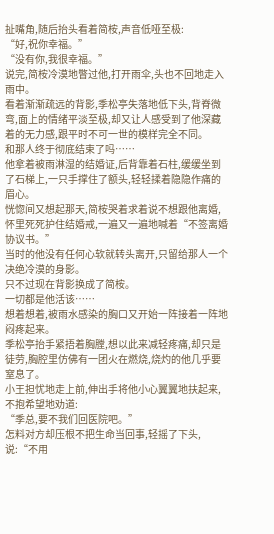扯嘴角,随后抬头看着简桉,声音低哑至极:
“好,祝你幸福。”
“没有你,我很幸福。”
说完,简桉冷漠地瞥过他,打开雨伞,头也不回地走入雨中。
看着渐渐疏远的背影,季松亭失落地低下头,背脊微弯,面上的情绪平淡至极,却又让人感受到了他深藏着的无力感,跟平时不可一世的模样完全不同。
和那人终于彻底结束了吗……
他拿着被雨淋湿的结婚证,后背靠着石柱,缓缓坐到了石梯上,一只手撑住了额头,轻轻揉着隐隐作痛的眉心。
恍惚间又想起那天,简桉哭着求着说不想跟他离婚,怀里死死护住结婚戒,一遍又一遍地喊着“不签离婚协议书。”
当时的他没有任何心软就转头离开,只留给那人一个决绝冷漠的身影。
只不过现在背影换成了简桉。
一切都是他活该……
想着想着,被雨水感染的胸口又开始一阵接着一阵地闷疼起来。
季松亭抬手紧捂着胸膛,想以此来减轻疼痛,却只是徒劳,胸腔里仿佛有一团火在燃烧,烧灼的他几乎要窒息了。
小王担忧地走上前,伸出手将他小心翼翼地扶起来,不抱希望地劝道:
“季总,要不我们回医院吧。”
怎料对方却压根不把生命当回事,轻摇了下头,说:“不用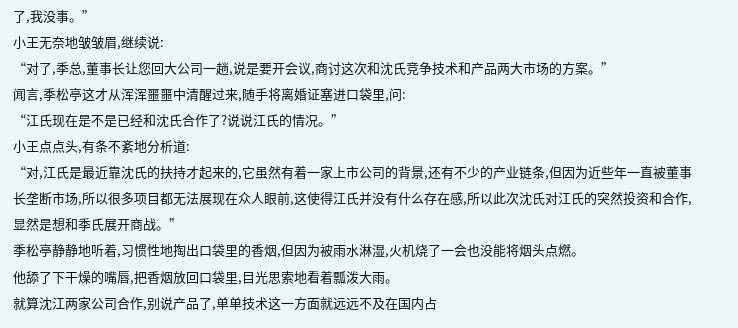了,我没事。”
小王无奈地皱皱眉,继续说:
“对了,季总,董事长让您回大公司一趟,说是要开会议,商讨这次和沈氏竞争技术和产品两大市场的方案。”
闻言,季松亭这才从浑浑噩噩中清醒过来,随手将离婚证塞进口袋里,问:
“江氏现在是不是已经和沈氏合作了?说说江氏的情况。”
小王点点头,有条不紊地分析道:
“对,江氏是最近靠沈氏的扶持才起来的,它虽然有着一家上市公司的背景,还有不少的产业链条,但因为近些年一直被董事长垄断市场,所以很多项目都无法展现在众人眼前,这使得江氏并没有什么存在感,所以此次沈氏对江氏的突然投资和合作,显然是想和季氏展开商战。”
季松亭静静地听着,习惯性地掏出口袋里的香烟,但因为被雨水淋湿,火机烧了一会也没能将烟头点燃。
他舔了下干燥的嘴唇,把香烟放回口袋里,目光思索地看着瓢泼大雨。
就算沈江两家公司合作,别说产品了,单单技术这一方面就远远不及在国内占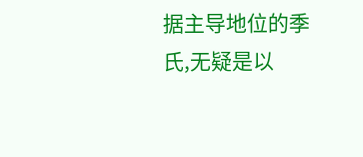据主导地位的季氏,无疑是以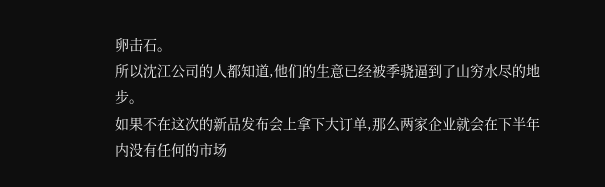卵击石。
所以沈江公司的人都知道,他们的生意已经被季骁逼到了山穷水尽的地步。
如果不在这次的新品发布会上拿下大订单,那么两家企业就会在下半年内没有任何的市场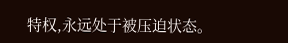特权,永远处于被压迫状态。